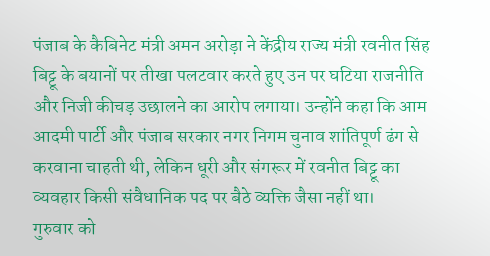पंजाब के कैबिनेट मंत्री अमन अरोड़ा ने केंद्रीय राज्य मंत्री रवनीत सिंह बिट्टू के बयानों पर तीखा पलटवार करते हुए उन पर घटिया राजनीति और निजी कीचड़ उछालने का आरोप लगाया। उन्होंने कहा कि आम आदमी पार्टी और पंजाब सरकार नगर निगम चुनाव शांतिपूर्ण ढंग से करवाना चाहती थी, लेकिन धूरी और संगरूर में रवनीत बिट्टू का व्यवहार किसी संवैधानिक पद पर बैठे व्यक्ति जैसा नहीं था।
गुरुवार को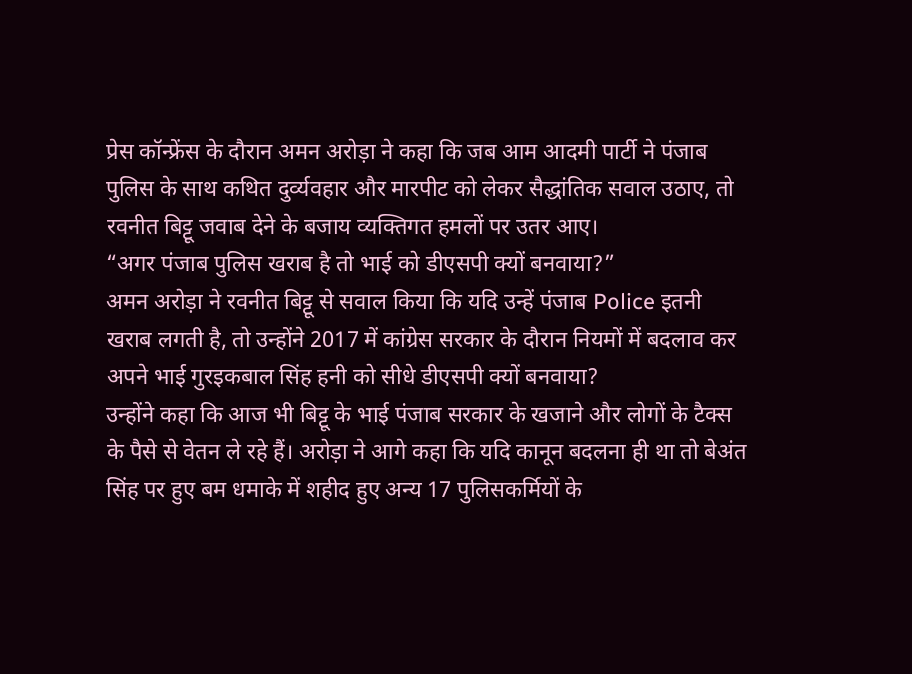प्रेस कॉन्फ्रेंस के दौरान अमन अरोड़ा ने कहा कि जब आम आदमी पार्टी ने पंजाब पुलिस के साथ कथित दुर्व्यवहार और मारपीट को लेकर सैद्धांतिक सवाल उठाए, तो रवनीत बिट्टू जवाब देने के बजाय व्यक्तिगत हमलों पर उतर आए।
“अगर पंजाब पुलिस खराब है तो भाई को डीएसपी क्यों बनवाया?”
अमन अरोड़ा ने रवनीत बिट्टू से सवाल किया कि यदि उन्हें पंजाब Police इतनी खराब लगती है, तो उन्होंने 2017 में कांग्रेस सरकार के दौरान नियमों में बदलाव कर अपने भाई गुरइकबाल सिंह हनी को सीधे डीएसपी क्यों बनवाया?
उन्होंने कहा कि आज भी बिट्टू के भाई पंजाब सरकार के खजाने और लोगों के टैक्स के पैसे से वेतन ले रहे हैं। अरोड़ा ने आगे कहा कि यदि कानून बदलना ही था तो बेअंत सिंह पर हुए बम धमाके में शहीद हुए अन्य 17 पुलिसकर्मियों के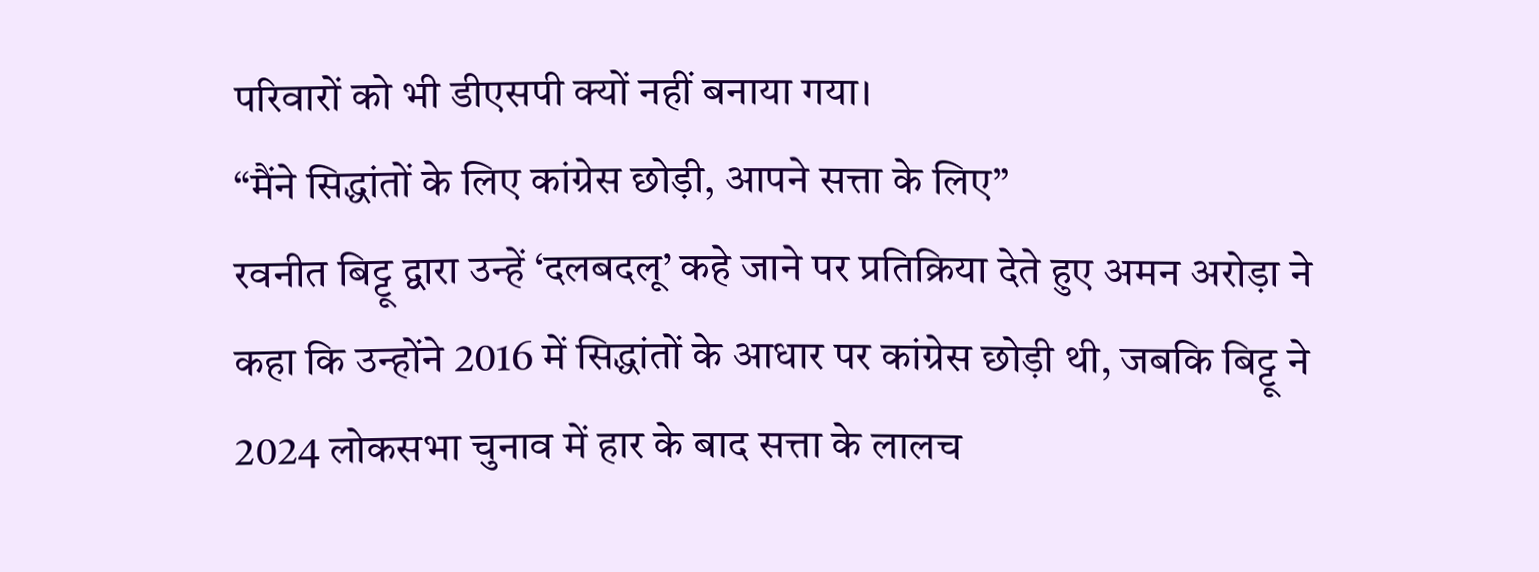परिवारों को भी डीएसपी क्यों नहीं बनाया गया।
“मैंने सिद्धांतों के लिए कांग्रेस छोड़ी, आपने सत्ता के लिए”
रवनीत बिट्टू द्वारा उन्हें ‘दलबदलू’ कहे जाने पर प्रतिक्रिया देते हुए अमन अरोड़ा ने कहा कि उन्होंने 2016 में सिद्धांतों के आधार पर कांग्रेस छोड़ी थी, जबकि बिट्टू ने 2024 लोकसभा चुनाव में हार के बाद सत्ता के लालच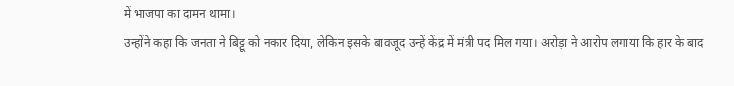में भाजपा का दामन थामा।
उन्होंने कहा कि जनता ने बिट्टू को नकार दिया, लेकिन इसके बावजूद उन्हें केंद्र में मंत्री पद मिल गया। अरोड़ा ने आरोप लगाया कि हार के बाद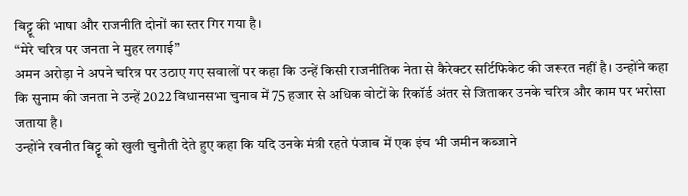बिट्टू की भाषा और राजनीति दोनों का स्तर गिर गया है।
“मेरे चरित्र पर जनता ने मुहर लगाई”
अमन अरोड़ा ने अपने चरित्र पर उठाए गए सवालों पर कहा कि उन्हें किसी राजनीतिक नेता से कैरेक्टर सर्टिफिकेट की जरूरत नहीं है। उन्होंने कहा कि सुनाम की जनता ने उन्हें 2022 विधानसभा चुनाव में 75 हजार से अधिक वोटों के रिकॉर्ड अंतर से जिताकर उनके चरित्र और काम पर भरोसा जताया है।
उन्होंने रवनीत बिट्टू को खुली चुनौती देते हुए कहा कि यदि उनके मंत्री रहते पंजाब में एक इंच भी जमीन कब्जाने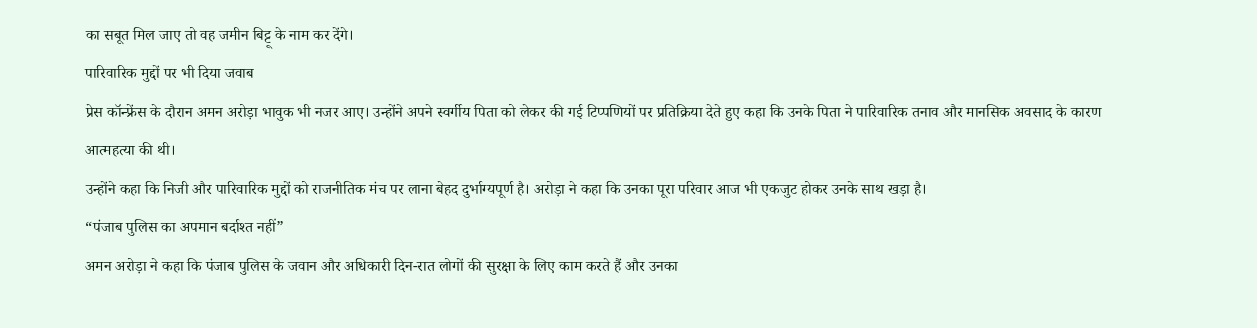का सबूत मिल जाए तो वह जमीन बिट्टू के नाम कर देंगे।
पारिवारिक मुद्दों पर भी दिया जवाब
प्रेस कॉन्फ्रेंस के दौरान अमन अरोड़ा भावुक भी नजर आए। उन्होंने अपने स्वर्गीय पिता को लेकर की गई टिप्पणियों पर प्रतिक्रिया देते हुए कहा कि उनके पिता ने पारिवारिक तनाव और मानसिक अवसाद के कारण आत्महत्या की थी।
उन्होंने कहा कि निजी और पारिवारिक मुद्दों को राजनीतिक मंच पर लाना बेहद दुर्भाग्यपूर्ण है। अरोड़ा ने कहा कि उनका पूरा परिवार आज भी एकजुट होकर उनके साथ खड़ा है।
“पंजाब पुलिस का अपमान बर्दाश्त नहीं”
अमन अरोड़ा ने कहा कि पंजाब पुलिस के जवान और अधिकारी दिन-रात लोगों की सुरक्षा के लिए काम करते हैं और उनका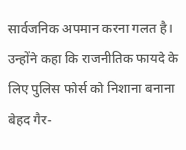सार्वजनिक अपमान करना गलत है। उन्होंने कहा कि राजनीतिक फायदे के लिए पुलिस फोर्स को निशाना बनाना बेहद गैर-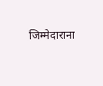जिम्मेदाराना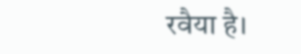रवैया है।